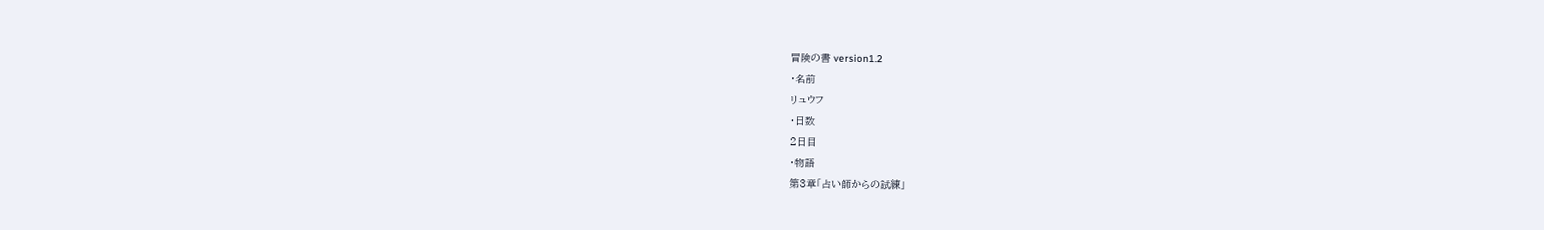冒険の書 version1.2
・名前
リュウフ
・日数
2日目
・物語
第3章「占い師からの試練」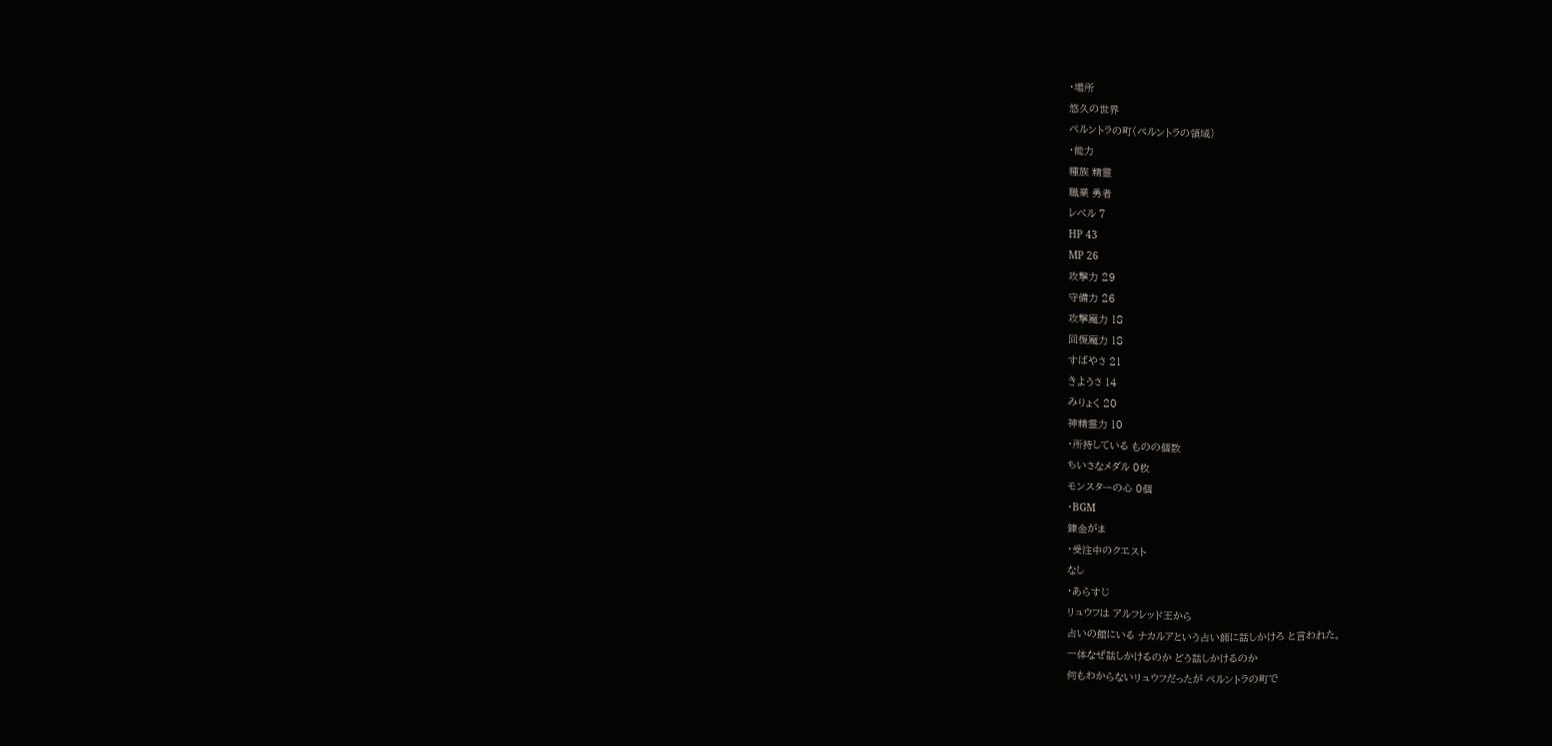・場所
悠久の世界
ペルントラの町(ペルントラの領域)
・能力
種族 精霊
職業 勇者
レベル 7
HP 43
MP 26
攻撃力 29
守備力 26
攻撃魔力 18
回復魔力 18
すばやさ 21
きようさ 14
みりょく 20
神精霊力 10
・所持している ものの個数
ちいさなメダル 0枚
モンスターの心 0個
・BGM
錬金がま
・受注中のクエスト
なし
・あらすじ
リュウフは アルフレッド王から
占いの館にいる ナカルアという占い師に話しかけろ と言われた。
一体なぜ話しかけるのか どう話しかけるのか
何もわからないリュウフだったが ペルントラの町で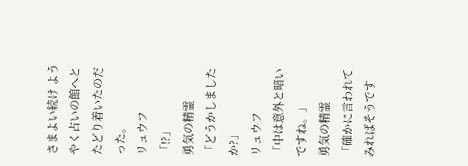さまよい続け ようやく占いの館へと たどり着いたのだった。
リュウフ
「!?」
勇気の精霊
「どうかしましたか?」
リュウフ
「中は意外と暗いですね。」
勇気の精霊
「確かに言われてみればそうです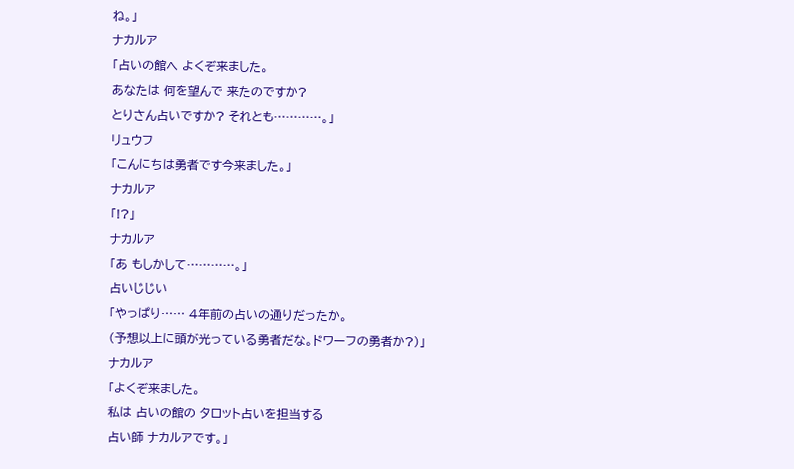ね。」
ナカルア
「占いの館へ よくぞ来ました。
あなたは 何を望んで 来たのですか?
とりさん占いですか? それとも…………。」
リュウフ
「こんにちは勇者です今来ました。」
ナカルア
「!?」
ナカルア
「あ もしかして…………。」
占いじじい
「やっぱり…… 4年前の占いの通りだったか。
(予想以上に頭が光っている勇者だな。ドワーフの勇者か?)」
ナカルア
「よくぞ来ました。
私は 占いの館の タロット占いを担当する
占い師 ナカルアです。」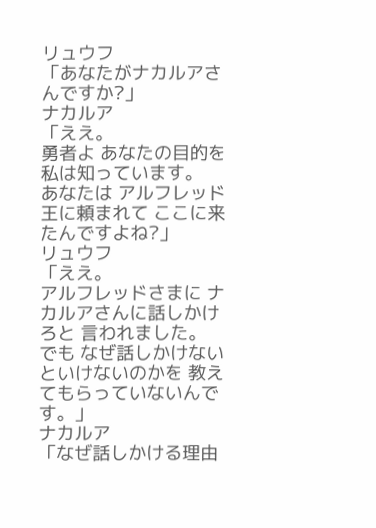リュウフ
「あなたがナカルアさんですか?」
ナカルア
「ええ。
勇者よ あなたの目的を 私は知っています。
あなたは アルフレッド王に頼まれて ここに来たんですよね?」
リュウフ
「ええ。
アルフレッドさまに ナカルアさんに話しかけろと 言われました。
でも なぜ話しかけないといけないのかを 教えてもらっていないんです。」
ナカルア
「なぜ話しかける理由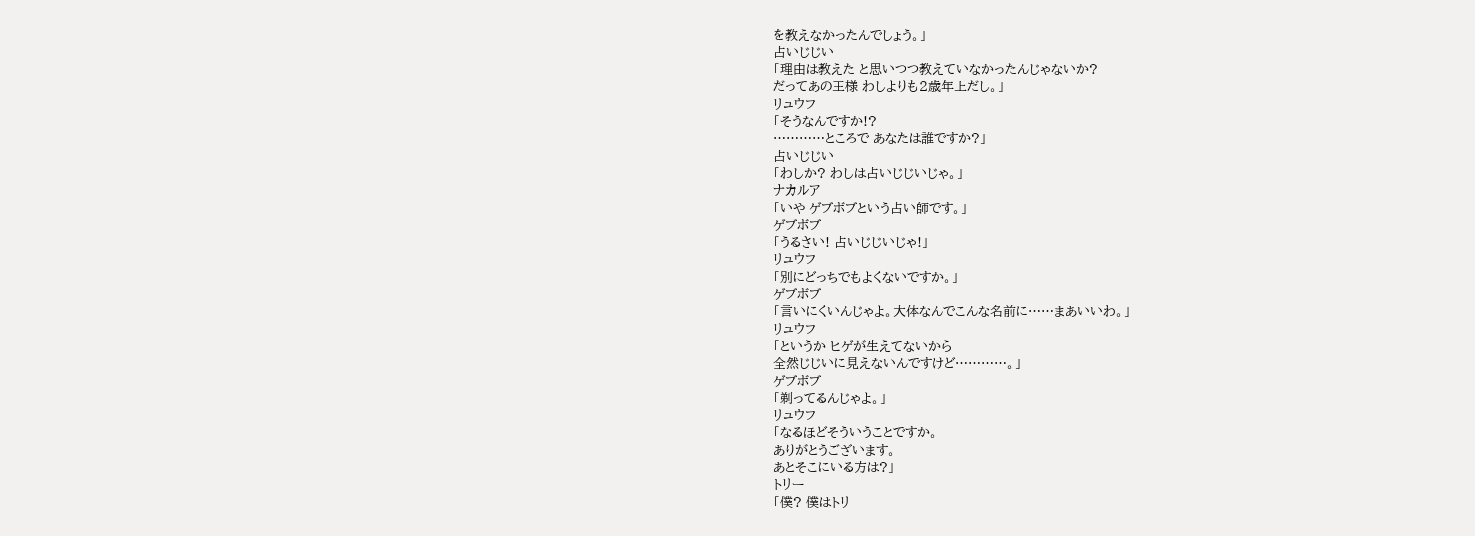を教えなかったんでしょう。」
占いじじい
「理由は教えた と思いつつ教えていなかったんじゃないか?
だってあの王様 わしよりも2歳年上だし。」
リュウフ
「そうなんですか!?
…………ところで あなたは誰ですか?」
占いじじい
「わしか? わしは占いじじいじゃ。」
ナカルア
「いや ゲブボブという占い師です。」
ゲブボブ
「うるさい! 占いじじいじゃ!」
リュウフ
「別にどっちでもよくないですか。」
ゲブボブ
「言いにくいんじゃよ。大体なんでこんな名前に……まあいいわ。」
リュウフ
「というか ヒゲが生えてないから
全然じじいに見えないんですけど…………。」
ゲブボブ
「剃ってるんじゃよ。」
リュウフ
「なるほどそういうことですか。
ありがとうございます。
あとそこにいる方は?」
トリー
「僕? 僕はトリ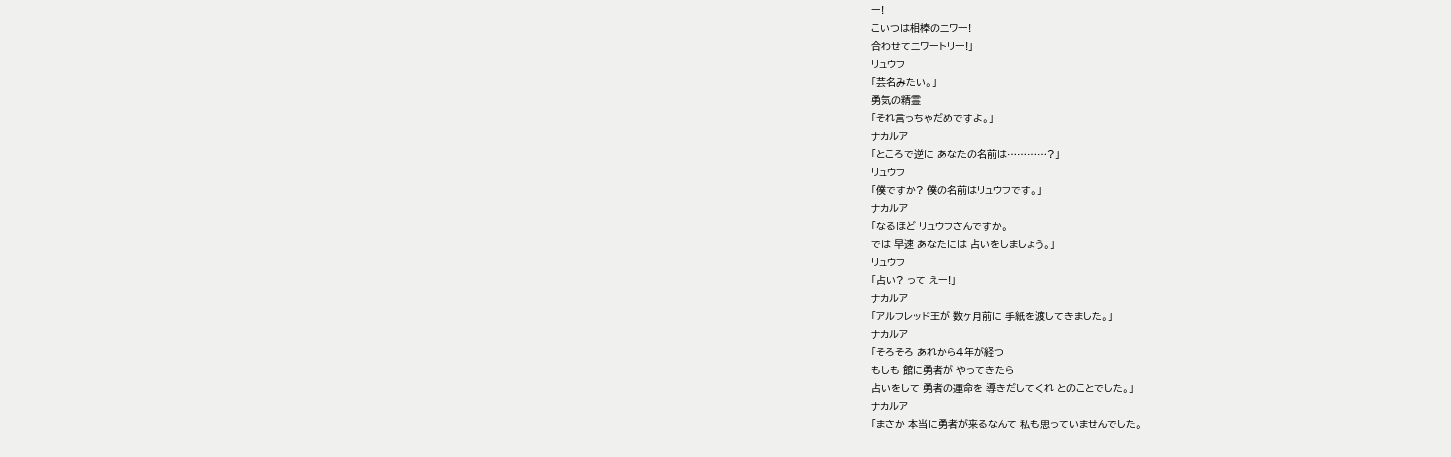ー!
こいつは相棒のニワー!
合わせてニワートリー!」
リュウフ
「芸名みたい。」
勇気の精霊
「それ言っちゃだめですよ。」
ナカルア
「ところで逆に あなたの名前は…………?」
リュウフ
「僕ですか? 僕の名前はリュウフです。」
ナカルア
「なるほど リュウフさんですか。
では 早速 あなたには 占いをしましょう。」
リュウフ
「占い? って えー!」
ナカルア
「アルフレッド王が 数ヶ月前に 手紙を渡してきました。」
ナカルア
「そろそろ あれから4年が経つ
もしも 館に勇者が やってきたら
占いをして 勇者の運命を 導きだしてくれ とのことでした。」
ナカルア
「まさか 本当に勇者が来るなんて 私も思っていませんでした。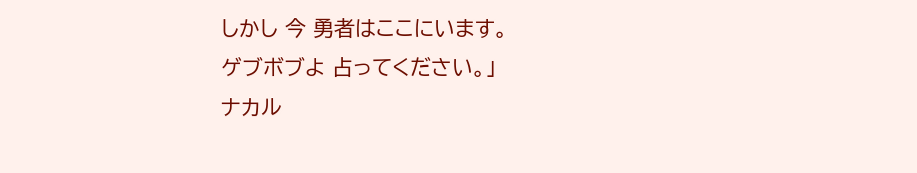しかし 今 勇者はここにいます。
ゲブボブよ 占ってください。」
ナカル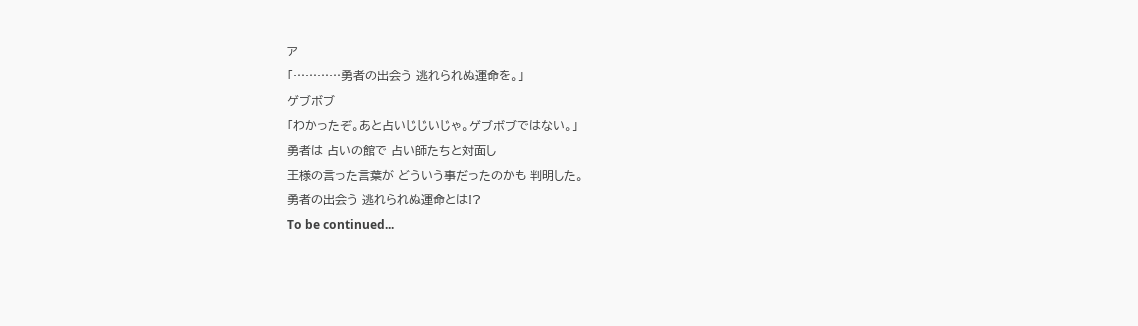ア
「…………勇者の出会う 逃れられぬ運命を。」
ゲブボブ
「わかったぞ。あと占いじじいじゃ。ゲブボブではない。」
勇者は 占いの館で 占い師たちと対面し
王様の言った言葉が どういう事だったのかも 判明した。
勇者の出会う 逃れられぬ運命とは!?
To be continued...